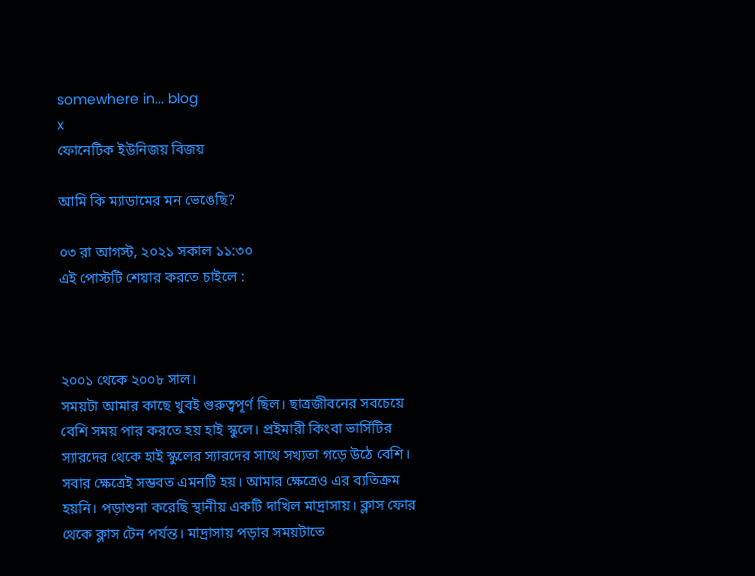somewhere in... blog
x
ফোনেটিক ইউনিজয় বিজয়

আমি কি ম্যাডামের মন ভেঙেছি?

০৩ রা আগস্ট, ২০২১ সকাল ১১:৩০
এই পোস্টটি শেয়ার করতে চাইলে :



২০০১ থেকে ২০০৮ সাল।
সময়টা আমার কাছে খুবই গুরুত্বপূর্ণ ছিল। ছাত্রজীবনের সবচেয়ে বেশি সময় পার করতে হয় হাই স্কুলে। প্রইমারী কিংবা ভার্সিটির স্যারদের থেকে হাই স্কুলের স্যারদের সাথে সখ্যতা গড়ে উঠে বেশি। সবার ক্ষেত্রেই সম্ভবত এমনটি হয়। আমার ক্ষেত্রেও এর ব্যতিক্রম হয়নি। পড়াশুনা করেছি স্থানীয় একটি দাখিল মাদ্রাসায়। ক্লাস ফোর থেকে ক্লাস টেন পর্যন্ত। মাদ্রাসায় পড়ার সময়টাতে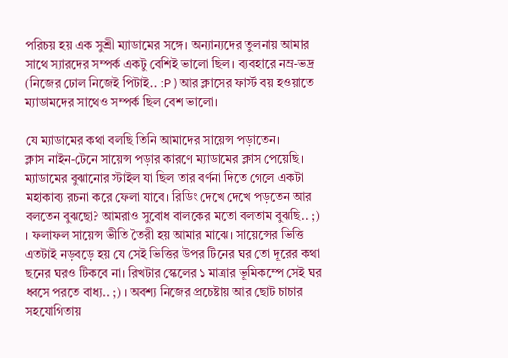পরিচয় হয় এক সুশ্রী ম্যাডামের সঙ্গে। অন্যান্যদের তুলনায় আমার সাথে স্যারদের সম্পর্ক একটু বেশিই ভালো ছিল। ব্যবহারে নম্র-ভদ্র (নিজের ঢোল নিজেই পিটাই.. :P ) আর ক্লাসের ফার্স্ট বয় হওয়াতে ম্যাডামদের সাথেও সম্পর্ক ছিল বেশ ভালো।

যে ম্যাডামের কথা বলছি তিনি আমাদের সায়েন্স পড়াতেন।
ক্লাস নাইন-টেনে সায়েন্স পড়ার কারণে ম্যাডামের ক্লাস পেয়েছি। ম্যাডামের বুঝানোর স্টাইল যা ছিল তার বর্ণনা দিতে গেলে একটা মহাকাব্য রচনা করে ফেলা যাবে। রিডিং দেখে দেখে পড়তেন আর বলতেন বুঝছো? আমরাও সুবোধ বালকের মতো বলতাম বুঝছি.. ;) । ফলাফল সায়েন্স ভীতি তৈরী হয় আমার মাঝে। সায়েন্সের ভিত্তি এতটাই নড়বড়ে হয় যে সেই ভিত্তির উপর টিনের ঘর তো দূরের কথা ছনের ঘরও টিকবে না। রিখটার স্কেলের ১ মাত্রার ভূমিকম্পে সেই ঘর ধ্বসে পরতে বাধ্য.. ;) । অবশ্য নিজের প্রচেষ্টায় আর ছোট চাচার সহযোগিতায়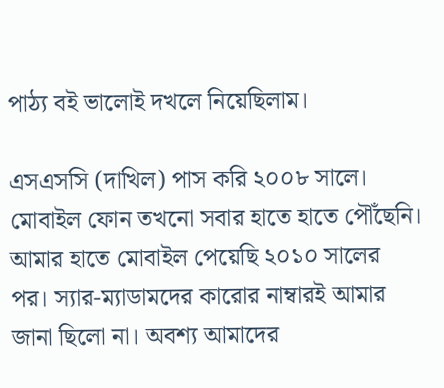পাঠ্য বই ভালোই দখলে নিয়েছিলাম।

এসএসসি (দাখিল) পাস করি ২০০৮ সালে।
মোবাইল ফোন তখনো সবার হাতে হাতে পৌঁছেনি। আমার হাতে মোবাইল পেয়েছি ২০১০ সালের পর। স্যার-ম্যাডামদের কারোর নাম্বারই আমার জানা ছিলো না। অবশ্য আমাদের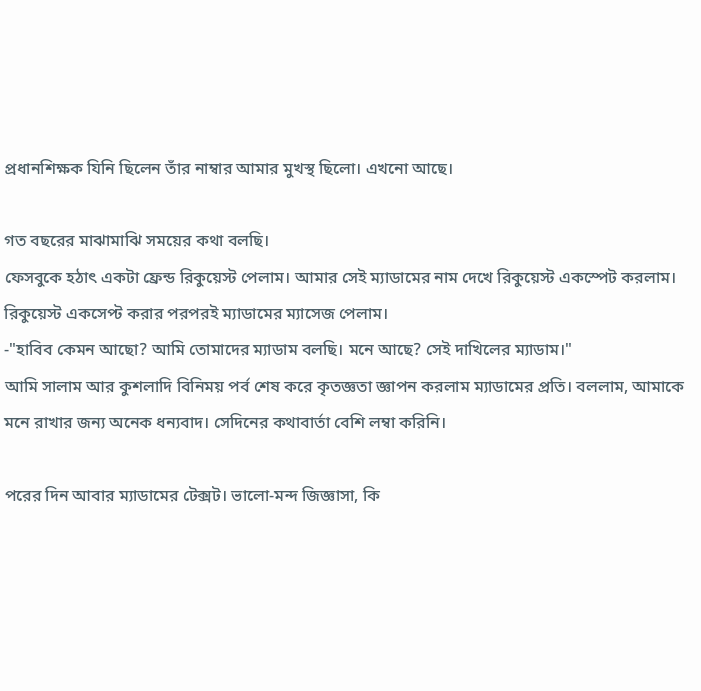প্রধানশিক্ষক যিনি ছিলেন তাঁর নাম্বার আমার মুখস্থ ছিলো। এখনো আছে।

গত বছরের মাঝামাঝি সময়ের কথা বলছি।
ফেসবুকে হঠাৎ একটা ফ্রেন্ড রিকুয়েস্ট পেলাম। আমার সেই ম্যাডামের নাম দেখে রিকুয়েস্ট একস্পেট করলাম। রিকুয়েস্ট একসেপ্ট করার পরপরই ম্যাডামের ম্যাসেজ পেলাম।
-"হাবিব কেমন আছো? আমি তোমাদের ম্যাডাম বলছি। মনে আছে? সেই দাখিলের ম্যাডাম।"
আমি সালাম আর কুশলাদি বিনিময় পর্ব শেষ করে কৃতজ্ঞতা জ্ঞাপন করলাম ম্যাডামের প্রতি। বললাম, আমাকে মনে রাখার জন্য অনেক ধন্যবাদ। সেদিনের কথাবার্তা বেশি লম্বা করিনি।

পরের দিন আবার ম্যাডামের টেক্সট। ভালো-মন্দ জিজ্ঞাসা, কি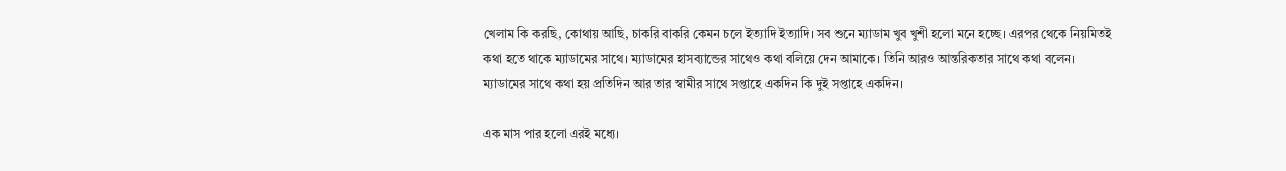খেলাম কি করছি, কোথায় আছি, চাকরি বাকরি কেমন চলে ইত্যাদি ইত্যাদি। সব শুনে ম্যাডাম খুব খুশী হলো মনে হচ্ছে। এরপর থেকে নিয়মিতই কথা হতে থাকে ম্যাডামের সাথে। ম্যাডামের হাসব্যান্ডের সাথেও কথা বলিয়ে দেন আমাকে। তিনি আরও আন্তরিকতার সাথে কথা বলেন। ম্যাডামের সাথে কথা হয় প্রতিদিন আর তার স্বামীর সাথে সপ্তাহে একদিন কি দুই সপ্তাহে একদিন।

এক মাস পার হলো এরই মধ্যে।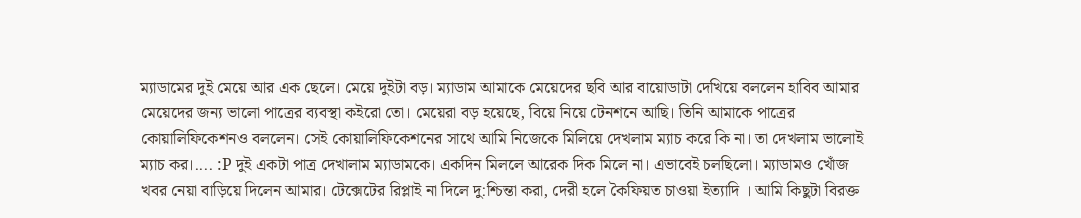ম্যাডামের দুই মেয়ে আর এক ছেলে। মেয়ে দুইটা বড়। ম্যাডাম আমাকে মেয়েদের ছবি আর বায়োডাটা দেখিয়ে বললেন হাবিব আমার মেয়েদের জন্য ভালো পাত্রের ব্যবস্থা কইরো তো। মেয়েরা বড় হয়েছে, বিয়ে নিয়ে টেনশনে আছি। তিনি আমাকে পাত্রের কোয়ালিফিকেশনও বললেন। সেই কোয়ালিফিকেশনের সাথে আমি নিজেকে মিলিয়ে দেখলাম ম্যাচ করে কি না। তা দেখলাম ভালোই ম্যাচ কর।.... :P দুই একটা পাত্র দেখালাম ম্যাডামকে। একদিন মিললে আরেক দিক মিলে না। এভাবেই চলছিলো। ম্যাডামও খোঁজ খবর নেয়া বাড়িয়ে দিলেন আমার। টেক্সেটের রিপ্লাই না দিলে দু:শ্চিন্তা করা, দেরী হলে কৈফিয়ত চাওয়া ইত্যাদি । আমি কিছুটা বিরক্ত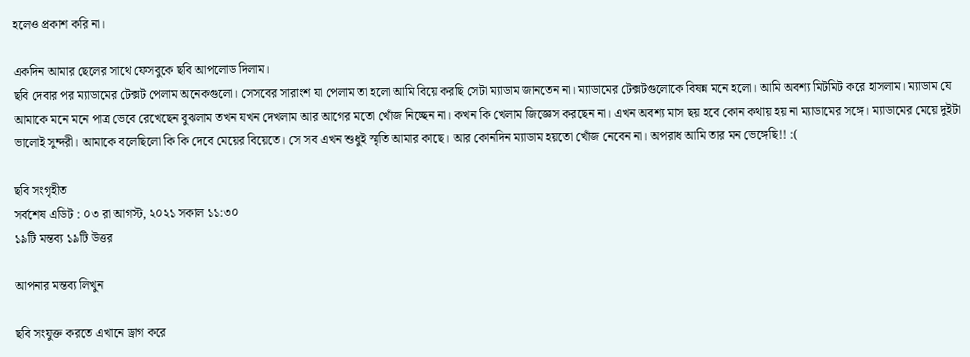হলেও প্রকাশ করি না।

একদিন আমার ছেলের সাথে ফেসবুকে ছবি আপলোড দিলাম।
ছবি দেবার পর ম্যাডামের টেক্সট পেলাম অনেকগুলো। সেসবের সারাংশ যা পেলাম তা হলো আমি বিয়ে করছি সেটা ম্যাডাম জানতেন না। ম্যাডামের টেক্সটগুলোকে বিষন্ন মনে হলো। আমি অবশ্য মিটমিট করে হাসলাম। ম্যাডাম যে আমাকে মনে মনে পাত্র ভেবে রেখেছেন বুঝলাম তখন যখন দেখলাম আর আগের মতো খোঁজ নিচ্ছেন না। কখন কি খেলাম জিজ্ঞেস করছেন না। এখন অবশ্য মাস ছয় হবে কোন কথায় হয় না ম্যাডামের সঙ্গে। ম্যাডামের মেয়ে দুইটা ভালোই সুন্দরী। আমাকে বলেছিলো কি কি দেবে মেয়ের বিয়েতে। সে সব এখন শুধুই স্মৃতি আমার কাছে। আর কোনদিন ম্যাডাম হয়তো খোঁজ নেবেন না। অপরাধ আমি তার মন ভেঙ্গেছি!! :(

ছবি সংগৃহীত
সর্বশেষ এডিট : ০৩ রা আগস্ট, ২০২১ সকাল ১১:৩০
১৯টি মন্তব্য ১৯টি উত্তর

আপনার মন্তব্য লিখুন

ছবি সংযুক্ত করতে এখানে ড্রাগ করে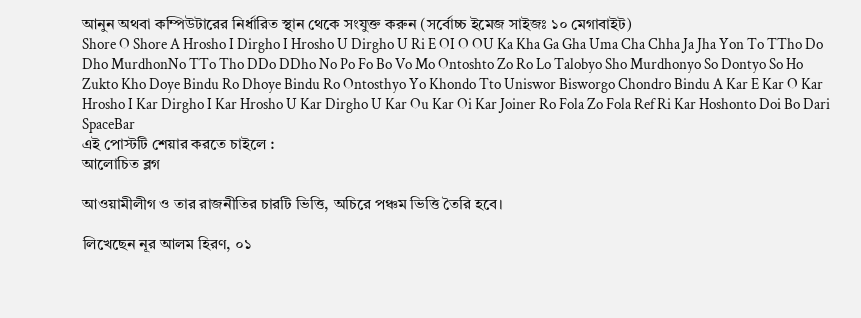আনুন অথবা কম্পিউটারের নির্ধারিত স্থান থেকে সংযুক্ত করুন (সর্বোচ্চ ইমেজ সাইজঃ ১০ মেগাবাইট)
Shore O Shore A Hrosho I Dirgho I Hrosho U Dirgho U Ri E OI O OU Ka Kha Ga Gha Uma Cha Chha Ja Jha Yon To TTho Do Dho MurdhonNo TTo Tho DDo DDho No Po Fo Bo Vo Mo Ontoshto Zo Ro Lo Talobyo Sho Murdhonyo So Dontyo So Ho Zukto Kho Doye Bindu Ro Dhoye Bindu Ro Ontosthyo Yo Khondo Tto Uniswor Bisworgo Chondro Bindu A Kar E Kar O Kar Hrosho I Kar Dirgho I Kar Hrosho U Kar Dirgho U Kar Ou Kar Oi Kar Joiner Ro Fola Zo Fola Ref Ri Kar Hoshonto Doi Bo Dari SpaceBar
এই পোস্টটি শেয়ার করতে চাইলে :
আলোচিত ব্লগ

আওয়ামীলীগ ও তার রাজনীতির চারটি ভিত্তি, অচিরে পঞ্চম ভিত্তি তৈরি হবে।

লিখেছেন নূর আলম হিরণ, ০১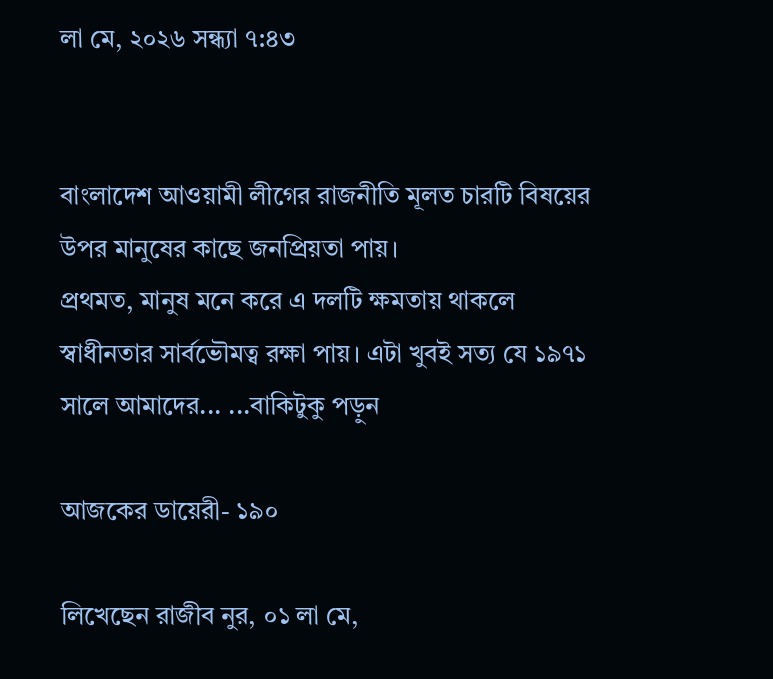লা মে, ২০২৬ সন্ধ্যা ৭:৪৩


বাংলাদেশ আওয়ামী লীগের রাজনীতি মূলত চারটি বিষয়ের উপর মানুষের কাছে জনপ্রিয়তা পায়।
প্রথমত, মানুষ মনে করে এ দলটি ক্ষমতায় থাকলে স্বাধীনতার সার্বভৌমত্ব রক্ষা পায়। এটা খুবই সত্য যে ১৯৭১ সালে আমাদের... ...বাকিটুকু পড়ুন

আজকের ডায়েরী- ১৯০

লিখেছেন রাজীব নুর, ০১ লা মে,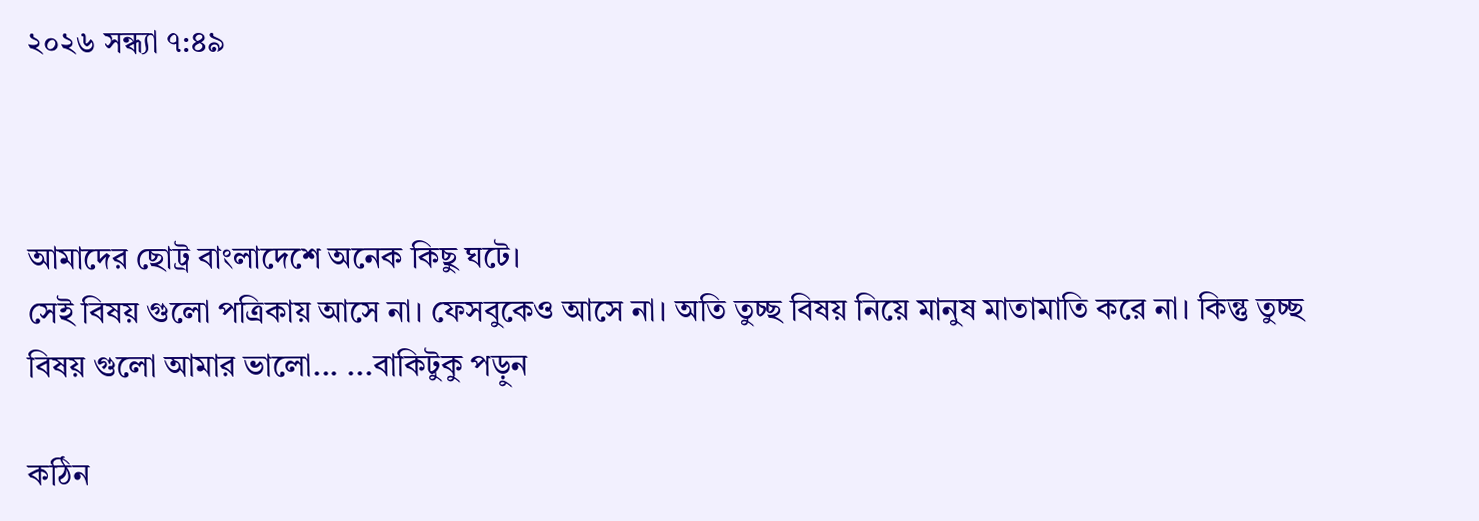২০২৬ সন্ধ্যা ৭:৪৯



আমাদের ছোট্র বাংলাদেশে অনেক কিছু ঘটে।
সেই বিষয় গুলো পত্রিকায় আসে না। ফেসবুকেও আসে না। অতি তুচ্ছ বিষয় নিয়ে মানুষ মাতামাতি করে না। কিন্তু তুচ্ছ বিষয় গুলো আমার ভালো... ...বাকিটুকু পড়ুন

কঠিন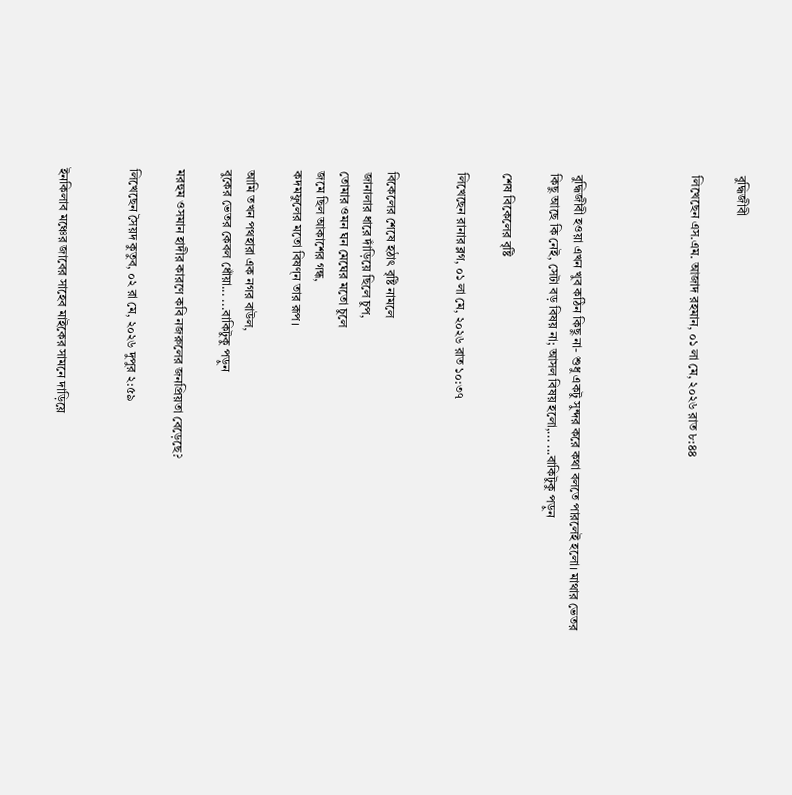বুদ্ধিজীবী

লিখেছেন এস.এম. আজাদ রহমান, ০১ লা মে, ২০২৬ রাত ৮:৪৪




বুদ্ধিজীবী হওয়া এখন খুব কঠিন কিছু না- শুধু একটু সুন্দর করে কথা বলতে পারলেই হলো। মাথার ভেতর কিছু আছে কি নেই, সেটা বড় বিষয় না; আসল বিষয় হলো,... ...বাকিটুকু পড়ুন

শেষ বিকেলের বৃষ্টি

লিখেছেন রানার ব্লগ, ০১ লা মে, ২০২৬ রাত ১০:৩৭


বিকেলের শেষে হঠাৎ বৃষ্টি নামলে
জানালার ধারে দাঁড়িয়ে ছিলে চুপ,
তোমার ওমন ঘন মেঘের মতো চুলে
জমে ছিল আকাশের গন্ধ,
কদমফুলের মতো বিষণ্ন তার রূপ।

আমি তখন পথহারা এক নগর বাউল,
বুকের ভেতর কেবল ধোঁয়া... ...বাকিটুকু পড়ুন

মরহুম ওসমান হাদীর কারণে কবি নজরুলের জনপ্রিয়তা বেড়েছে?

লিখেছেন সৈয়দ কুতুব, ০২ রা মে, ২০২৬ দুপুর ২:৫৯


ইনকিলাব মঞ্চের জাবের সাহেব মাইকের সামনে দাড়িয়ে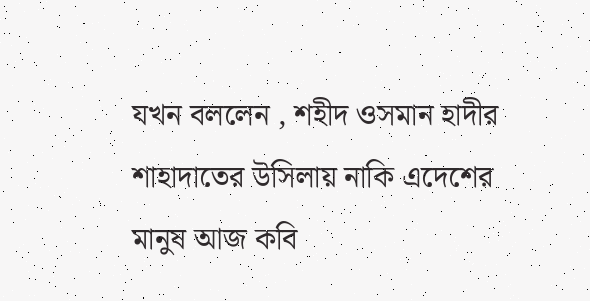যখন বললেন , শহীদ ওসমান হাদীর শাহাদাতের উসিলায় নাকি এদেশের মানুষ আজ কবি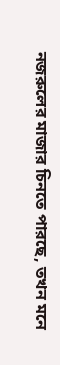নজরুলের মাজার চিনতে পারছে, তখন মনে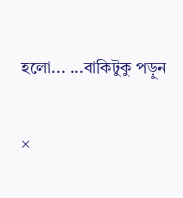হলো... ...বাকিটুকু পড়ুন

×